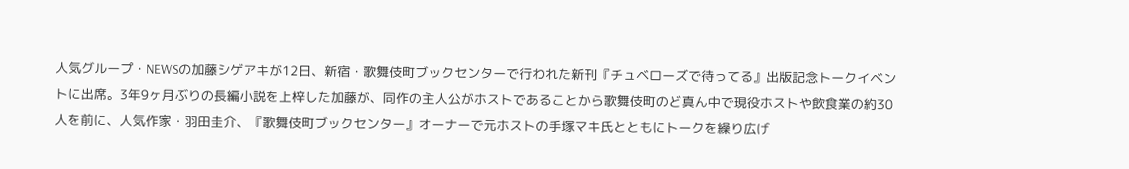人気グループ・NEWSの加藤シゲアキが12日、新宿・歌舞伎町ブックセンターで行われた新刊『チュベローズで待ってる』出版記念トークイベントに出席。3年9ヶ月ぶりの長編小説を上梓した加藤が、同作の主人公がホストであることから歌舞伎町のど真ん中で現役ホストや飲食業の約30人を前に、人気作家・羽田圭介、『歌舞伎町ブックセンター』オーナーで元ホストの手塚マキ氏とともにトークを繰り広げ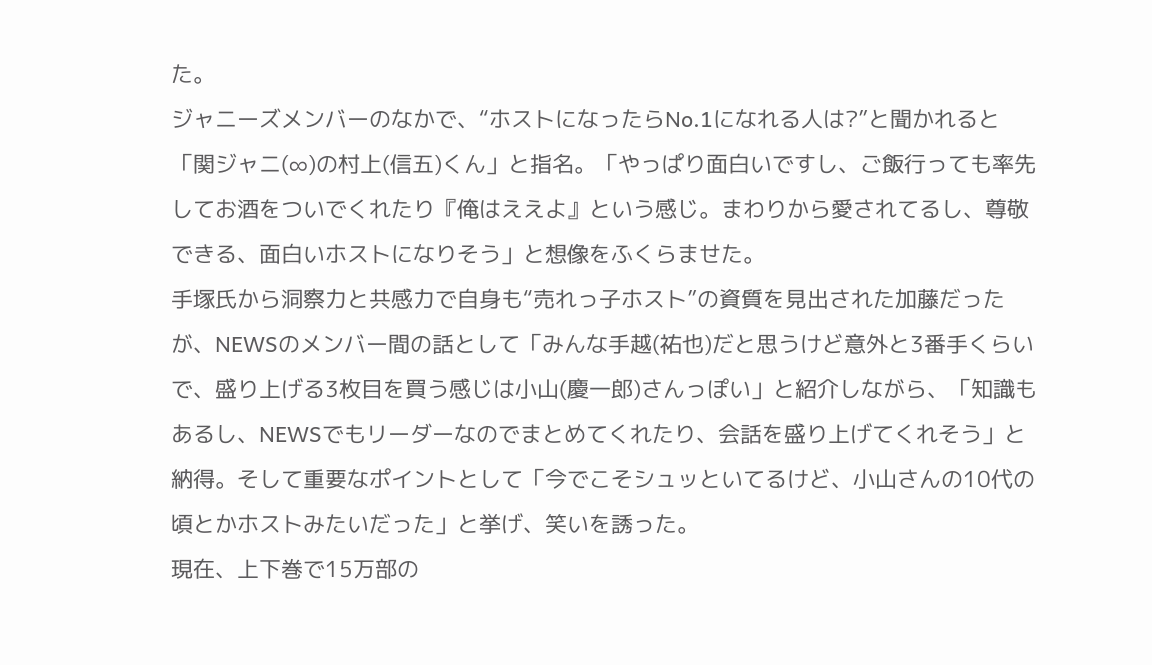た。
ジャニーズメンバーのなかで、“ホストになったらNo.1になれる人は?”と聞かれると「関ジャニ(∞)の村上(信五)くん」と指名。「やっぱり面白いですし、ご飯行っても率先してお酒をついでくれたり『俺はええよ』という感じ。まわりから愛されてるし、尊敬できる、面白いホストになりそう」と想像をふくらませた。
手塚氏から洞察力と共感力で自身も“売れっ子ホスト”の資質を見出された加藤だったが、NEWSのメンバー間の話として「みんな手越(祐也)だと思うけど意外と3番手くらいで、盛り上げる3枚目を買う感じは小山(慶一郎)さんっぽい」と紹介しながら、「知識もあるし、NEWSでもリーダーなのでまとめてくれたり、会話を盛り上げてくれそう」と納得。そして重要なポイントとして「今でこそシュッといてるけど、小山さんの10代の頃とかホストみたいだった」と挙げ、笑いを誘った。
現在、上下巻で15万部の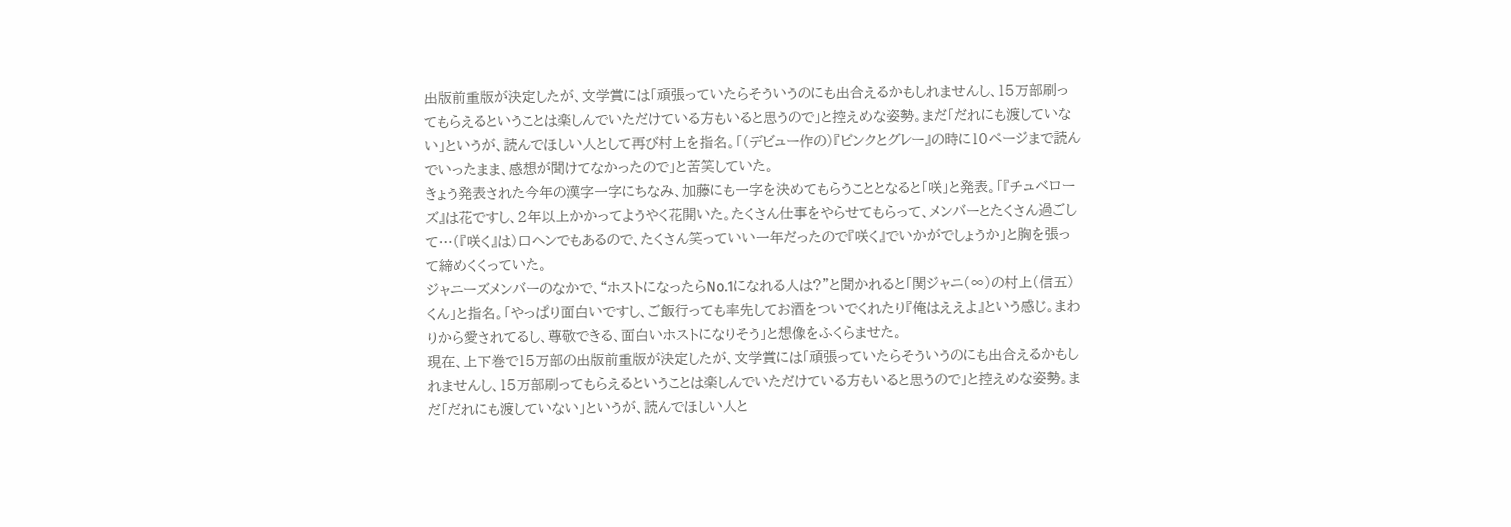出版前重版が決定したが、文学賞には「頑張っていたらそういうのにも出合えるかもしれませんし、15万部刷ってもらえるということは楽しんでいただけている方もいると思うので」と控えめな姿勢。まだ「だれにも渡していない」というが、読んでほしい人として再び村上を指名。「(デビュー作の)『ピンクとグレー』の時に10ページまで読んでいったまま、感想が聞けてなかったので」と苦笑していた。
きょう発表された今年の漢字一字にちなみ、加藤にも一字を決めてもらうこととなると「咲」と発表。「『チュベローズ』は花ですし、2年以上かかってようやく花開いた。たくさん仕事をやらせてもらって、メンバーとたくさん過ごして…(『咲く』は)口ヘンでもあるので、たくさん笑っていい一年だったので『咲く』でいかがでしょうか」と胸を張って締めくくっていた。
ジャニーズメンバーのなかで、“ホストになったらNo.1になれる人は?”と聞かれると「関ジャニ(∞)の村上(信五)くん」と指名。「やっぱり面白いですし、ご飯行っても率先してお酒をついでくれたり『俺はええよ』という感じ。まわりから愛されてるし、尊敬できる、面白いホストになりそう」と想像をふくらませた。
現在、上下巻で15万部の出版前重版が決定したが、文学賞には「頑張っていたらそういうのにも出合えるかもしれませんし、15万部刷ってもらえるということは楽しんでいただけている方もいると思うので」と控えめな姿勢。まだ「だれにも渡していない」というが、読んでほしい人と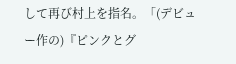して再び村上を指名。「(デビュー作の)『ピンクとグ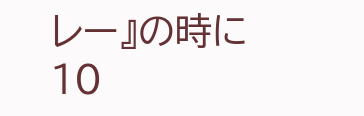レー』の時に10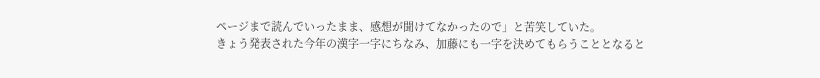ページまで読んでいったまま、感想が聞けてなかったので」と苦笑していた。
きょう発表された今年の漢字一字にちなみ、加藤にも一字を決めてもらうこととなると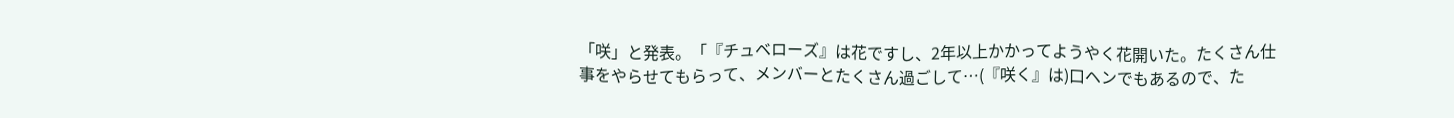「咲」と発表。「『チュベローズ』は花ですし、2年以上かかってようやく花開いた。たくさん仕事をやらせてもらって、メンバーとたくさん過ごして…(『咲く』は)口ヘンでもあるので、た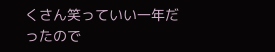くさん笑っていい一年だったので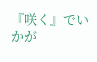『咲く』でいかが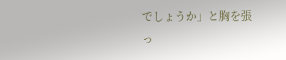でしょうか」と胸を張っ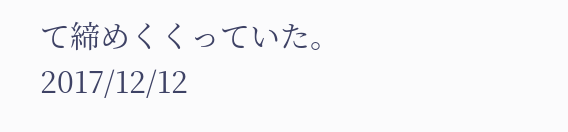て締めくくっていた。
2017/12/12